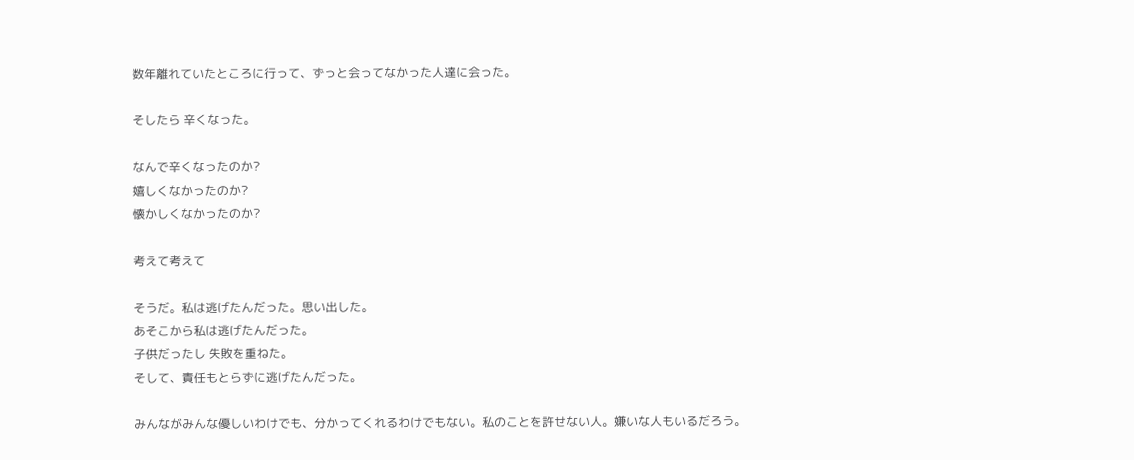数年離れていたところに行って、ずっと会ってなかった人達に会った。

そしたら 辛くなった。

なんで辛くなったのか?
嬉しくなかったのか?
懐かしくなかったのか?

考えて考えて

そうだ。私は逃げたんだった。思い出した。
あそこから私は逃げたんだった。
子供だったし 失敗を重ねた。
そして、責任もとらずに逃げたんだった。

みんながみんな優しいわけでも、分かってくれるわけでもない。私のことを許せない人。嫌いな人もいるだろう。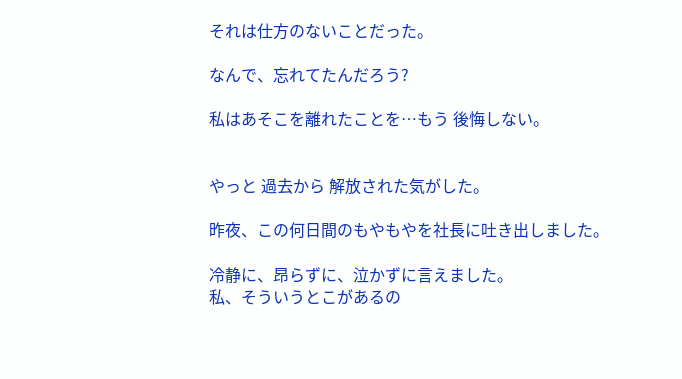それは仕方のないことだった。

なんで、忘れてたんだろう?

私はあそこを離れたことを…もう 後悔しない。


やっと 過去から 解放された気がした。

昨夜、この何日間のもやもやを社長に吐き出しました。

冷静に、昂らずに、泣かずに言えました。
私、そういうとこがあるの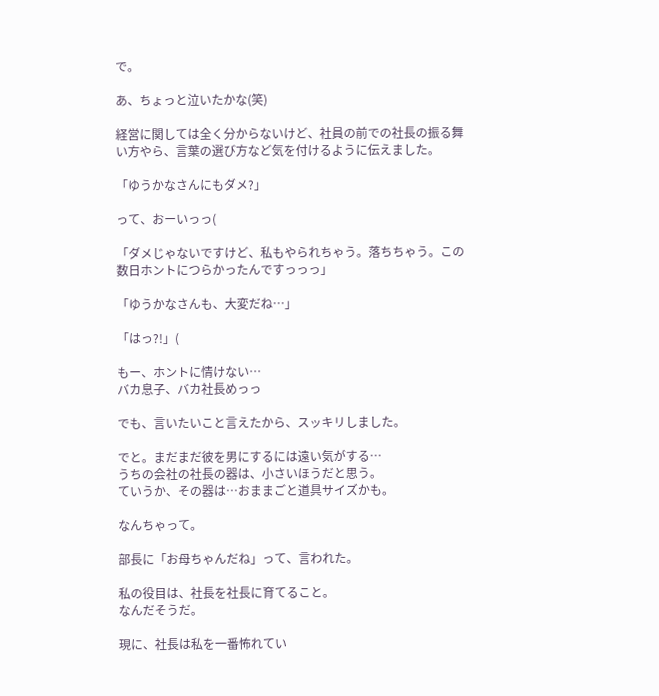で。

あ、ちょっと泣いたかな(笑)

経営に関しては全く分からないけど、社員の前での社長の振る舞い方やら、言葉の選び方など気を付けるように伝えました。

「ゆうかなさんにもダメ?」

って、おーいっっ(

「ダメじゃないですけど、私もやられちゃう。落ちちゃう。この数日ホントにつらかったんですっっっ」

「ゆうかなさんも、大変だね…」

「はっ?!」(

もー、ホントに情けない…
バカ息子、バカ社長めっっ

でも、言いたいこと言えたから、スッキリしました。

でと。まだまだ彼を男にするには遠い気がする…
うちの会社の社長の器は、小さいほうだと思う。
ていうか、その器は…おままごと道具サイズかも。

なんちゃって。

部長に「お母ちゃんだね」って、言われた。

私の役目は、社長を社長に育てること。
なんだそうだ。

現に、社長は私を一番怖れてい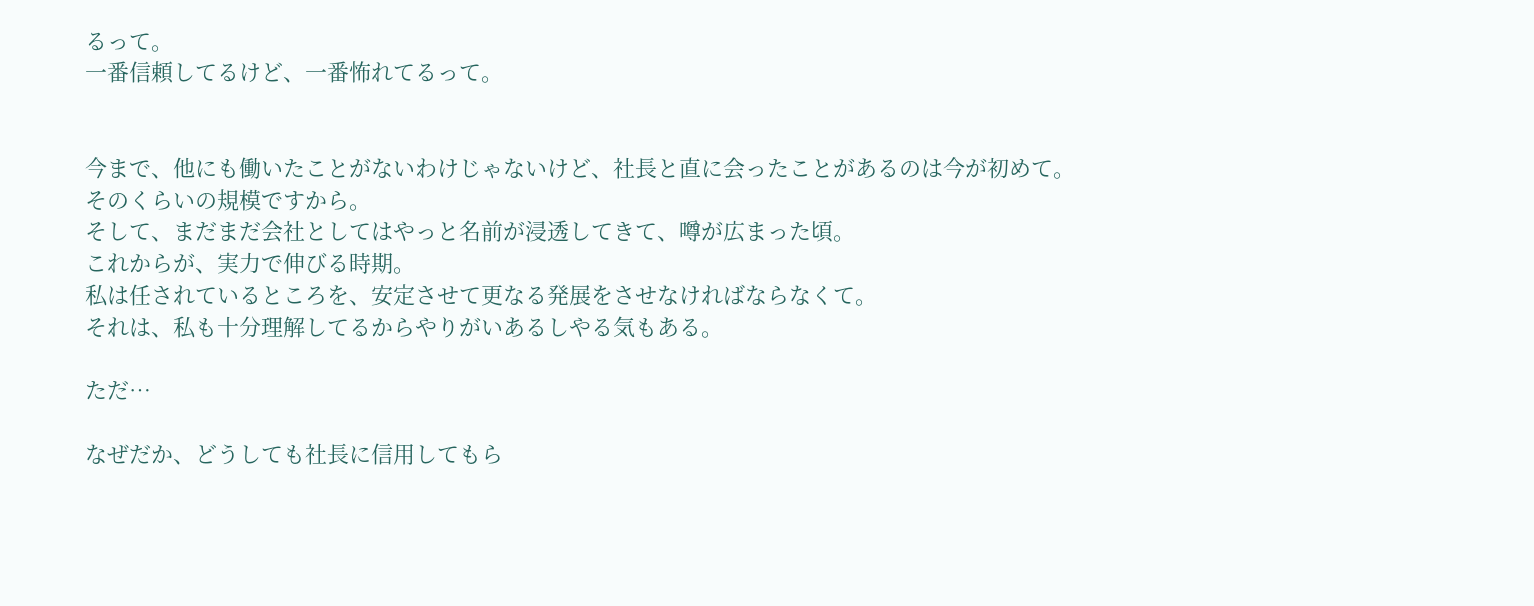るって。
一番信頼してるけど、一番怖れてるって。


今まで、他にも働いたことがないわけじゃないけど、社長と直に会ったことがあるのは今が初めて。
そのくらいの規模ですから。
そして、まだまだ会社としてはやっと名前が浸透してきて、噂が広まった頃。
これからが、実力で伸びる時期。
私は任されているところを、安定させて更なる発展をさせなければならなくて。
それは、私も十分理解してるからやりがいあるしやる気もある。

ただ…

なぜだか、どうしても社長に信用してもら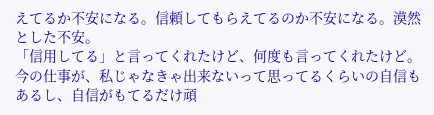えてるか不安になる。信頼してもらえてるのか不安になる。漠然とした不安。
「信用してる」と言ってくれたけど、何度も言ってくれたけど。
今の仕事が、私じゃなきゃ出来ないって思ってるくらいの自信もあるし、自信がもてるだけ頑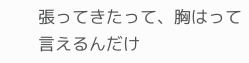張ってきたって、胸はって言えるんだけ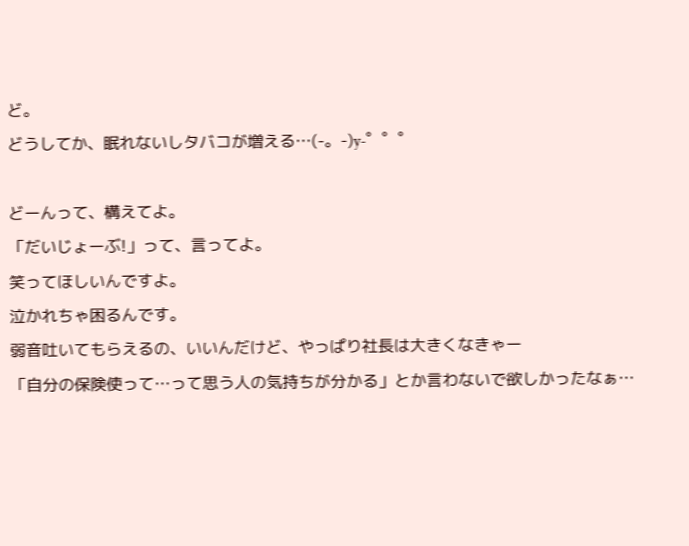ど。
どうしてか、眠れないしタバコが増える…(-。-)y-゜゜゜

どーんって、構えてよ。
「だいじょーぶ!」って、言ってよ。
笑ってほしいんですよ。
泣かれちゃ困るんです。
弱音吐いてもらえるの、いいんだけど、やっぱり社長は大きくなきゃー
「自分の保険使って…って思う人の気持ちが分かる」とか言わないで欲しかったなぁ…